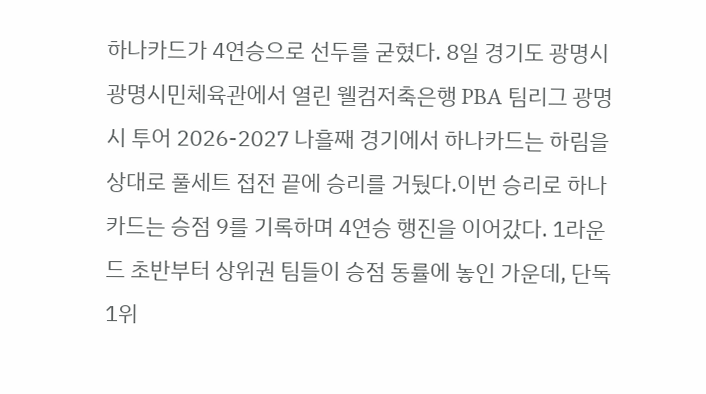하나카드가 4연승으로 선두를 굳혔다. 8일 경기도 광명시 광명시민체육관에서 열린 웰컴저축은행 PBA 팀리그 광명시 투어 2026-2027 나흘째 경기에서 하나카드는 하림을 상대로 풀세트 접전 끝에 승리를 거뒀다.이번 승리로 하나카드는 승점 9를 기록하며 4연승 행진을 이어갔다. 1라운드 초반부터 상위권 팀들이 승점 동률에 놓인 가운데, 단독 1위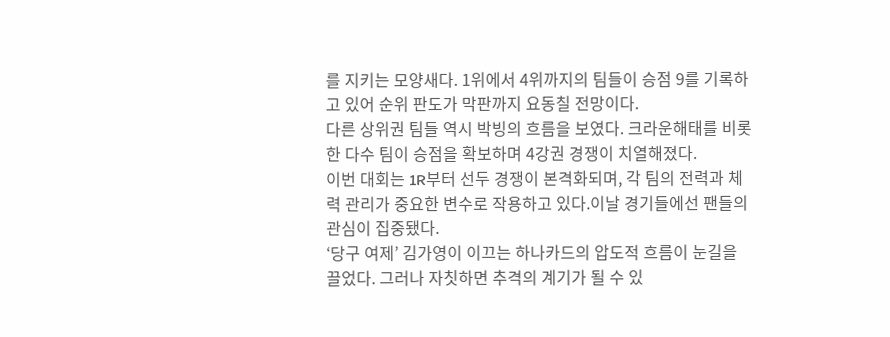를 지키는 모양새다. 1위에서 4위까지의 팀들이 승점 9를 기록하고 있어 순위 판도가 막판까지 요동칠 전망이다.
다른 상위권 팀들 역시 박빙의 흐름을 보였다. 크라운해태를 비롯한 다수 팀이 승점을 확보하며 4강권 경쟁이 치열해졌다.
이번 대회는 1R부터 선두 경쟁이 본격화되며, 각 팀의 전력과 체력 관리가 중요한 변수로 작용하고 있다.이날 경기들에선 팬들의 관심이 집중됐다.
‘당구 여제’ 김가영이 이끄는 하나카드의 압도적 흐름이 눈길을 끌었다. 그러나 자칫하면 추격의 계기가 될 수 있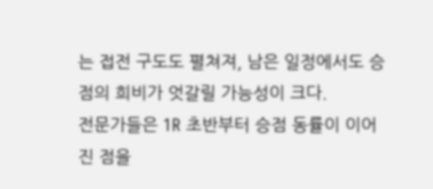는 접전 구도도 펼쳐져, 남은 일정에서도 승점의 희비가 엇갈릴 가능성이 크다.
전문가들은 1R 초반부터 승점 동률이 이어진 점을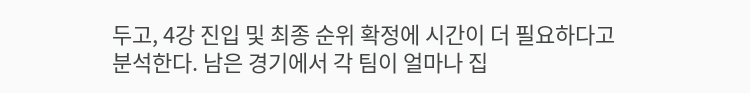두고, 4강 진입 및 최종 순위 확정에 시간이 더 필요하다고 분석한다. 남은 경기에서 각 팀이 얼마나 집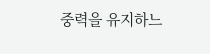중력을 유지하느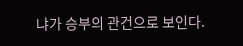냐가 승부의 관건으로 보인다.